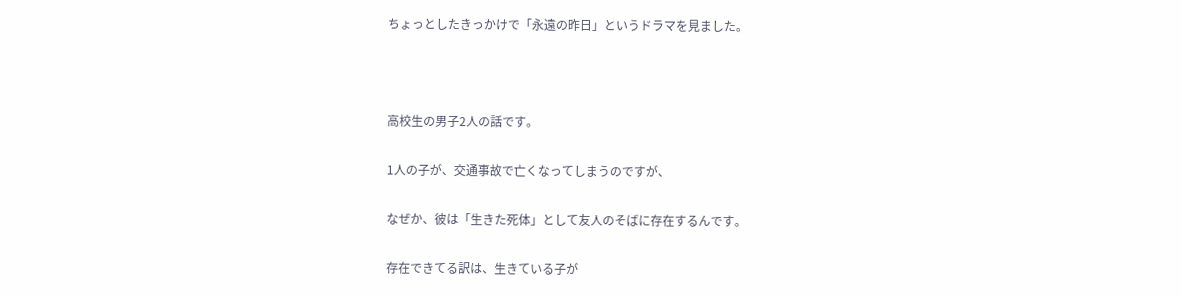ちょっとしたきっかけで「永遠の昨日」というドラマを見ました。



高校生の男子2人の話です。

1人の子が、交通事故で亡くなってしまうのですが、

なぜか、彼は「生きた死体」として友人のそばに存在するんです。

存在できてる訳は、生きている子が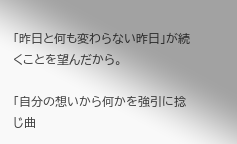「昨日と何も変わらない昨日」が続くことを望んだから。

「自分の想いから何かを強引に捻じ曲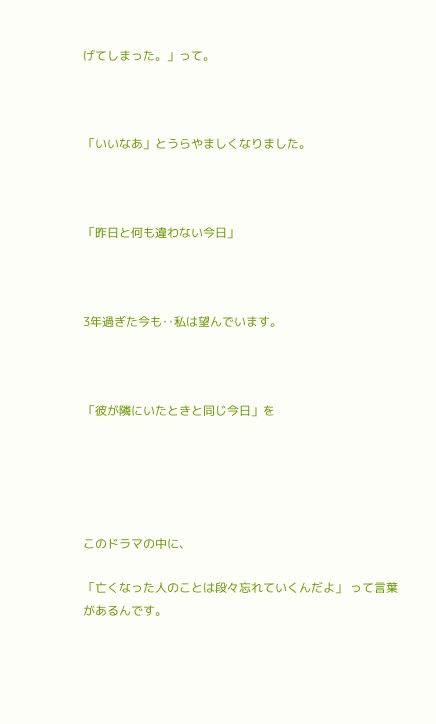げてしまった。」って。



「いいなあ」とうらやましくなりました。



「昨日と何も違わない今日」



3年過ぎた今も‥私は望んでいます。



「彼が隣にいたときと同じ今日」を





このドラマの中に、

「亡くなった人のことは段々忘れていくんだよ」 って言葉があるんです。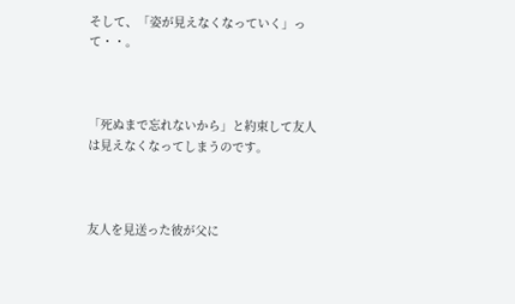そして、「姿が見えなくなっていく」って・・。



「死ぬまで忘れないから」と約束して友人は見えなくなってしまうのです。



友人を見送った彼が父に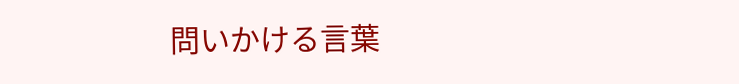問いかける言葉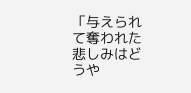「与えられて奪われた悲しみはどうや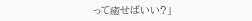って癒せばいい?」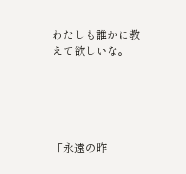わたしも誰かに教えて欲しいな。





「永遠の昨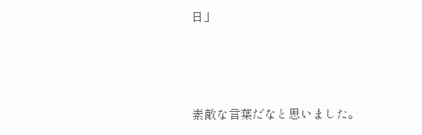日」



素敵な言葉だなと思いました。